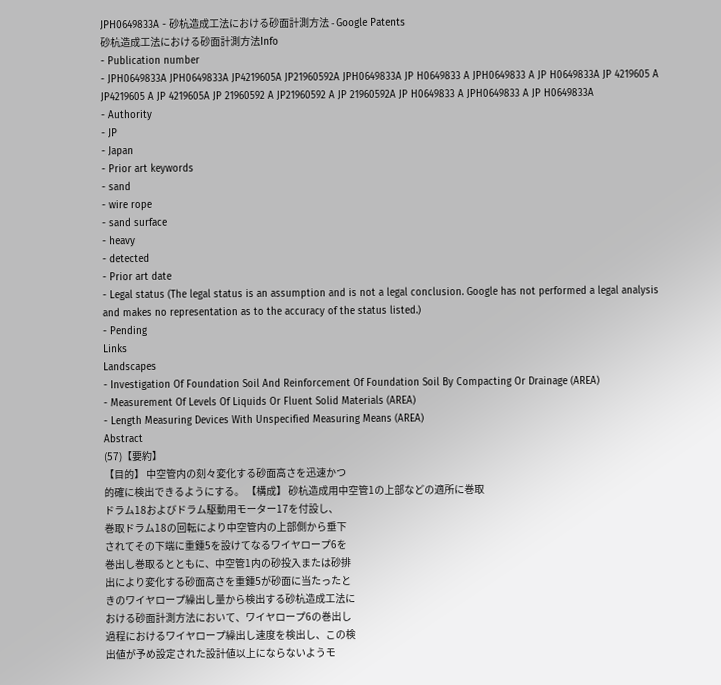JPH0649833A - 砂杭造成工法における砂面計測方法 - Google Patents
砂杭造成工法における砂面計測方法Info
- Publication number
- JPH0649833A JPH0649833A JP4219605A JP21960592A JPH0649833A JP H0649833 A JPH0649833 A JP H0649833A JP 4219605 A JP4219605 A JP 4219605A JP 21960592 A JP21960592 A JP 21960592A JP H0649833 A JPH0649833 A JP H0649833A
- Authority
- JP
- Japan
- Prior art keywords
- sand
- wire rope
- sand surface
- heavy
- detected
- Prior art date
- Legal status (The legal status is an assumption and is not a legal conclusion. Google has not performed a legal analysis and makes no representation as to the accuracy of the status listed.)
- Pending
Links
Landscapes
- Investigation Of Foundation Soil And Reinforcement Of Foundation Soil By Compacting Or Drainage (AREA)
- Measurement Of Levels Of Liquids Or Fluent Solid Materials (AREA)
- Length Measuring Devices With Unspecified Measuring Means (AREA)
Abstract
(57)【要約】
【目的】 中空管内の刻々変化する砂面高さを迅速かつ
的確に検出できるようにする。 【構成】 砂杭造成用中空管1の上部などの適所に巻取
ドラム18およびドラム駆動用モーター17を付設し、
巻取ドラム18の回転により中空管内の上部側から垂下
されてその下端に重鍾5を設けてなるワイヤロープ6を
巻出し巻取るとともに、中空管1内の砂投入または砂排
出により変化する砂面高さを重鍾5が砂面に当たったと
きのワイヤロープ繰出し量から検出する砂杭造成工法に
おける砂面計測方法において、ワイヤロープ6の巻出し
過程におけるワイヤロープ繰出し速度を検出し、この検
出値が予め設定された設計値以上にならないようモ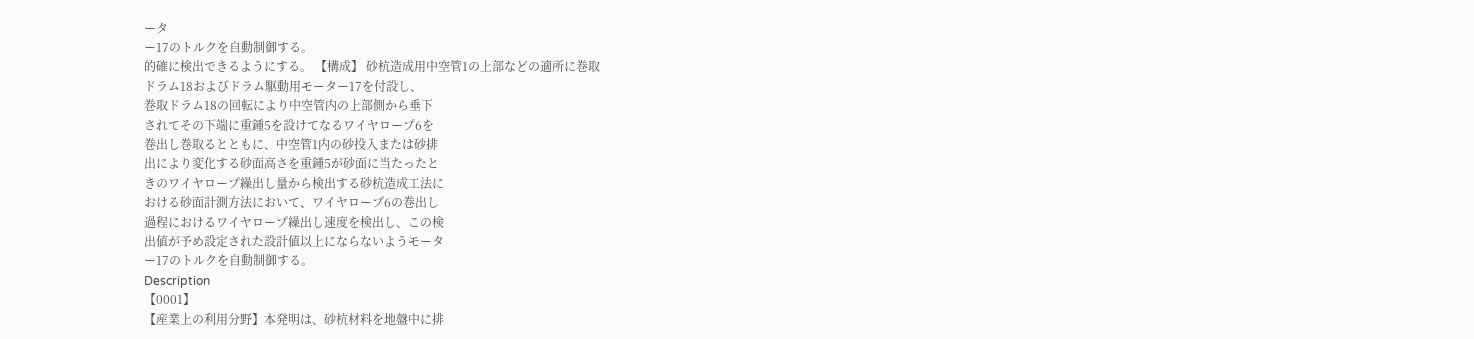ータ
ー17のトルクを自動制御する。
的確に検出できるようにする。 【構成】 砂杭造成用中空管1の上部などの適所に巻取
ドラム18およびドラム駆動用モーター17を付設し、
巻取ドラム18の回転により中空管内の上部側から垂下
されてその下端に重鍾5を設けてなるワイヤロープ6を
巻出し巻取るとともに、中空管1内の砂投入または砂排
出により変化する砂面高さを重鍾5が砂面に当たったと
きのワイヤロープ繰出し量から検出する砂杭造成工法に
おける砂面計測方法において、ワイヤロープ6の巻出し
過程におけるワイヤロープ繰出し速度を検出し、この検
出値が予め設定された設計値以上にならないようモータ
ー17のトルクを自動制御する。
Description
【0001】
【産業上の利用分野】本発明は、砂杭材料を地盤中に排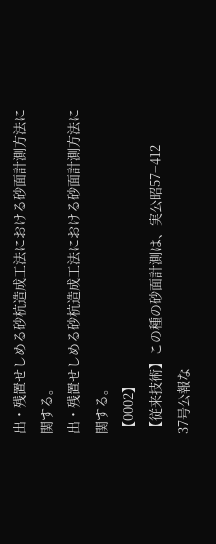出・残置せしめる砂杭造成工法における砂面計測方法に
関する。
出・残置せしめる砂杭造成工法における砂面計測方法に
関する。
【0002】
【従来技術】この種の砂面計測は、実公昭57−412
37号公報な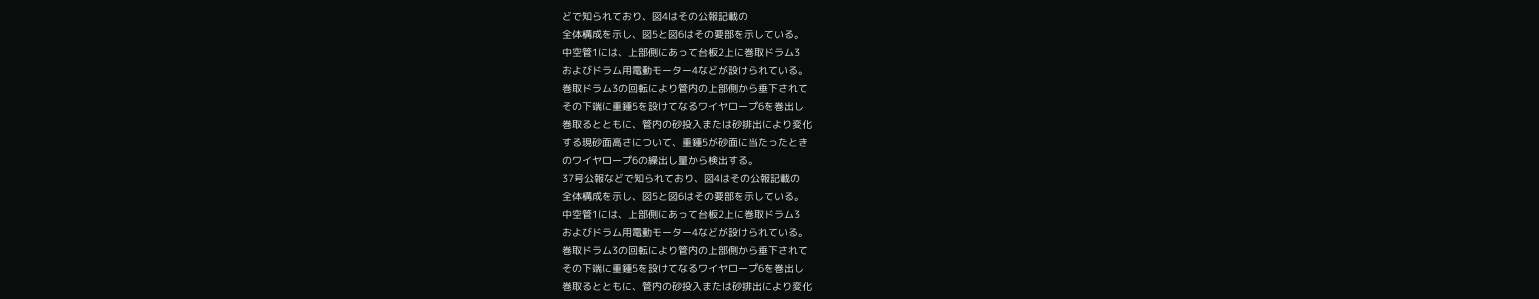どで知られており、図4はその公報記載の
全体構成を示し、図5と図6はその要部を示している。
中空管1には、上部側にあって台板2上に巻取ドラム3
およびドラム用電動モーター4などが設けられている。
巻取ドラム3の回転により管内の上部側から垂下されて
その下端に重鍾5を設けてなるワイヤロープ6を巻出し
巻取るとともに、管内の砂投入または砂排出により変化
する現砂面高さについて、重鍾5が砂面に当たったとき
のワイヤロープ6の繰出し量から検出する。
37号公報などで知られており、図4はその公報記載の
全体構成を示し、図5と図6はその要部を示している。
中空管1には、上部側にあって台板2上に巻取ドラム3
およびドラム用電動モーター4などが設けられている。
巻取ドラム3の回転により管内の上部側から垂下されて
その下端に重鍾5を設けてなるワイヤロープ6を巻出し
巻取るとともに、管内の砂投入または砂排出により変化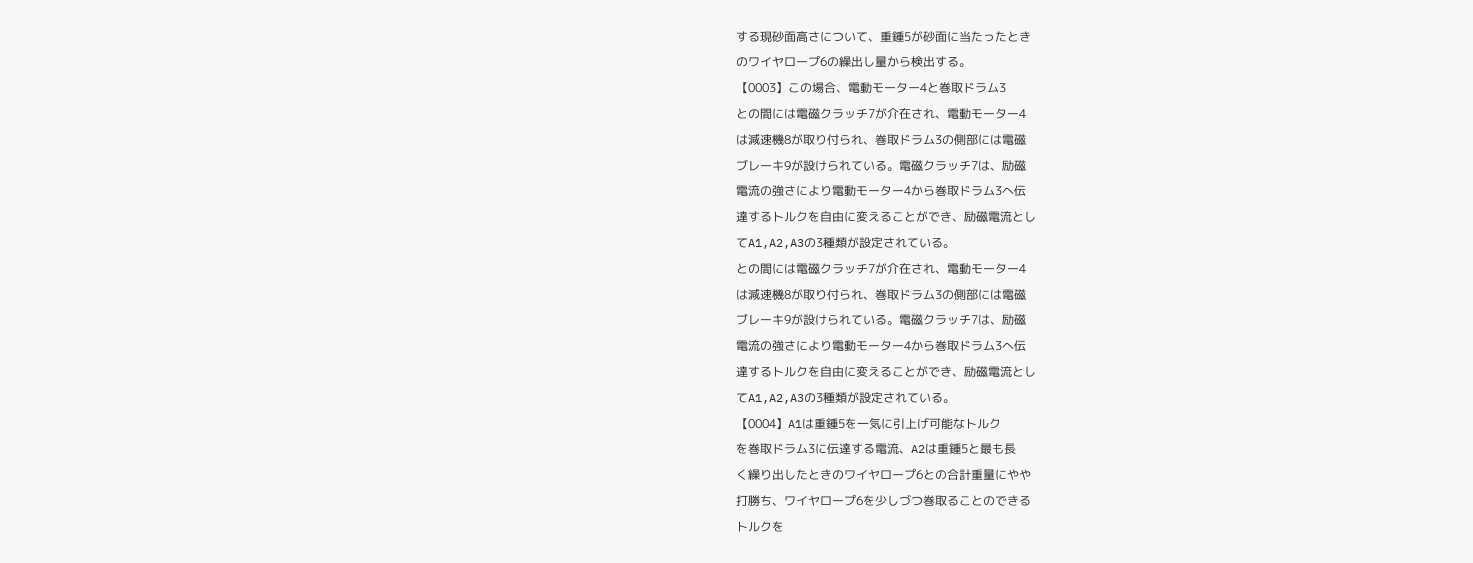する現砂面高さについて、重鍾5が砂面に当たったとき
のワイヤロープ6の繰出し量から検出する。
【0003】この場合、電動モーター4と巻取ドラム3
との間には電磁クラッチ7が介在され、電動モーター4
は減速機8が取り付られ、巻取ドラム3の側部には電磁
ブレーキ9が設けられている。電磁クラッチ7は、励磁
電流の強さにより電動モーター4から巻取ドラム3へ伝
達するトルクを自由に変えることができ、励磁電流とし
てA1,A2,A3の3種類が設定されている。
との間には電磁クラッチ7が介在され、電動モーター4
は減速機8が取り付られ、巻取ドラム3の側部には電磁
ブレーキ9が設けられている。電磁クラッチ7は、励磁
電流の強さにより電動モーター4から巻取ドラム3へ伝
達するトルクを自由に変えることができ、励磁電流とし
てA1,A2,A3の3種類が設定されている。
【0004】A1は重鍾5を一気に引上げ可能なトルク
を巻取ドラム3に伝達する電流、A2は重鍾5と最も長
く繰り出したときのワイヤロープ6との合計重量にやや
打勝ち、ワイヤロープ6を少しづつ巻取ることのできる
トルクを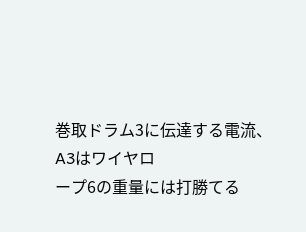巻取ドラム3に伝達する電流、A3はワイヤロ
ープ6の重量には打勝てる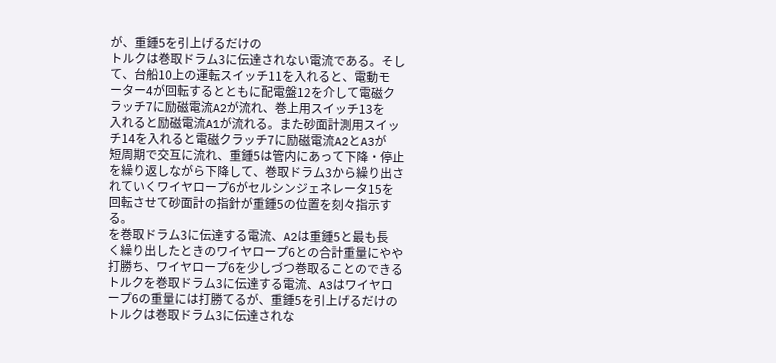が、重鍾5を引上げるだけの
トルクは巻取ドラム3に伝達されない電流である。そし
て、台船10上の運転スイッチ11を入れると、電動モ
ーター4が回転するとともに配電盤12を介して電磁ク
ラッチ7に励磁電流A2が流れ、巻上用スイッチ13を
入れると励磁電流A1が流れる。また砂面計測用スイッ
チ14を入れると電磁クラッチ7に励磁電流A2とA3が
短周期で交互に流れ、重鍾5は管内にあって下降・停止
を繰り返しながら下降して、巻取ドラム3から繰り出さ
れていくワイヤロープ6がセルシンジェネレータ15を
回転させて砂面計の指針が重鍾5の位置を刻々指示す
る。
を巻取ドラム3に伝達する電流、A2は重鍾5と最も長
く繰り出したときのワイヤロープ6との合計重量にやや
打勝ち、ワイヤロープ6を少しづつ巻取ることのできる
トルクを巻取ドラム3に伝達する電流、A3はワイヤロ
ープ6の重量には打勝てるが、重鍾5を引上げるだけの
トルクは巻取ドラム3に伝達されな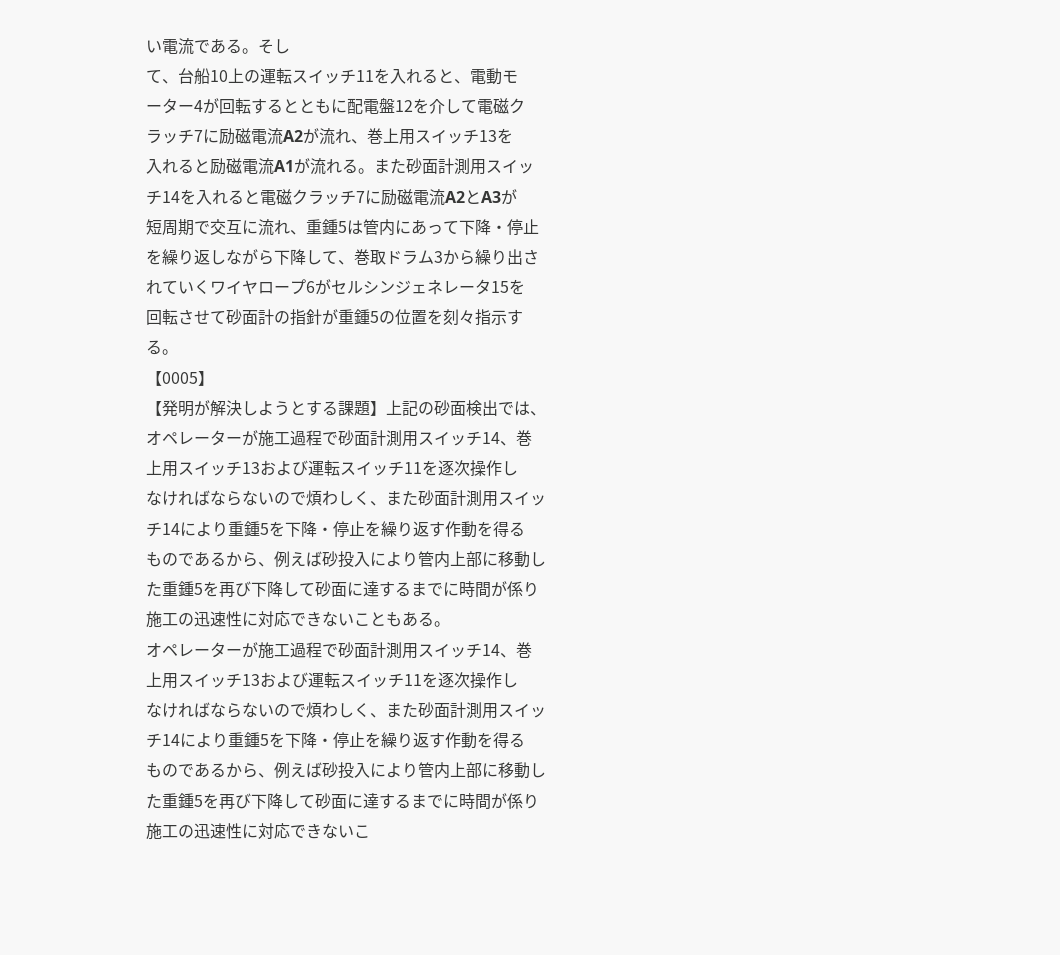い電流である。そし
て、台船10上の運転スイッチ11を入れると、電動モ
ーター4が回転するとともに配電盤12を介して電磁ク
ラッチ7に励磁電流A2が流れ、巻上用スイッチ13を
入れると励磁電流A1が流れる。また砂面計測用スイッ
チ14を入れると電磁クラッチ7に励磁電流A2とA3が
短周期で交互に流れ、重鍾5は管内にあって下降・停止
を繰り返しながら下降して、巻取ドラム3から繰り出さ
れていくワイヤロープ6がセルシンジェネレータ15を
回転させて砂面計の指針が重鍾5の位置を刻々指示す
る。
【0005】
【発明が解決しようとする課題】上記の砂面検出では、
オペレーターが施工過程で砂面計測用スイッチ14、巻
上用スイッチ13および運転スイッチ11を逐次操作し
なければならないので煩わしく、また砂面計測用スイッ
チ14により重鍾5を下降・停止を繰り返す作動を得る
ものであるから、例えば砂投入により管内上部に移動し
た重鍾5を再び下降して砂面に達するまでに時間が係り
施工の迅速性に対応できないこともある。
オペレーターが施工過程で砂面計測用スイッチ14、巻
上用スイッチ13および運転スイッチ11を逐次操作し
なければならないので煩わしく、また砂面計測用スイッ
チ14により重鍾5を下降・停止を繰り返す作動を得る
ものであるから、例えば砂投入により管内上部に移動し
た重鍾5を再び下降して砂面に達するまでに時間が係り
施工の迅速性に対応できないこ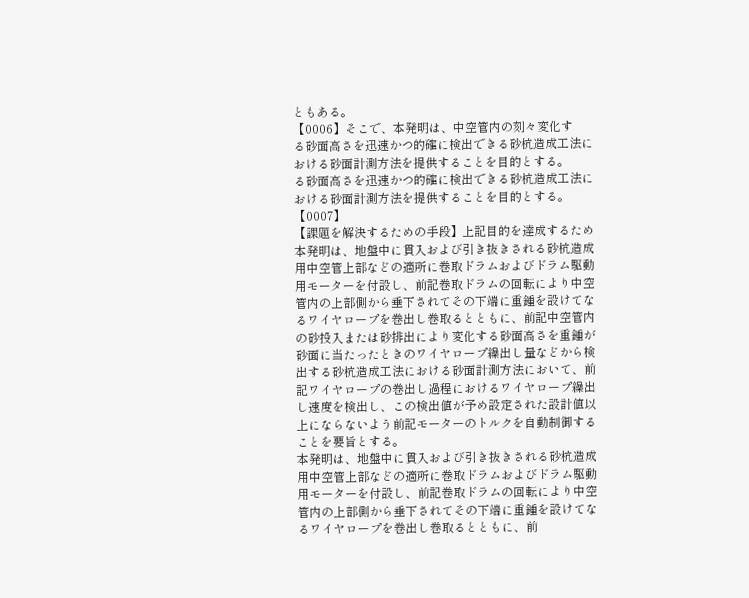ともある。
【0006】そこで、本発明は、中空管内の刻々変化す
る砂面高さを迅速かつ的確に検出できる砂杭造成工法に
おける砂面計測方法を提供することを目的とする。
る砂面高さを迅速かつ的確に検出できる砂杭造成工法に
おける砂面計測方法を提供することを目的とする。
【0007】
【課題を解決するための手段】上記目的を達成するため
本発明は、地盤中に貫入および引き抜きされる砂杭造成
用中空管上部などの適所に巻取ドラムおよびドラム駆動
用モーターを付設し、前記巻取ドラムの回転により中空
管内の上部側から垂下されてその下端に重鍾を設けてな
るワイヤロープを巻出し巻取るとともに、前記中空管内
の砂投入または砂排出により変化する砂面高さを重鍾が
砂面に当たったときのワイヤロープ繰出し量などから検
出する砂杭造成工法における砂面計測方法において、前
記ワイヤロープの巻出し過程におけるワイヤロープ繰出
し速度を検出し、この検出値が予め設定された設計値以
上にならないよう前記モーターのトルクを自動制御する
ことを要旨とする。
本発明は、地盤中に貫入および引き抜きされる砂杭造成
用中空管上部などの適所に巻取ドラムおよびドラム駆動
用モーターを付設し、前記巻取ドラムの回転により中空
管内の上部側から垂下されてその下端に重鍾を設けてな
るワイヤロープを巻出し巻取るとともに、前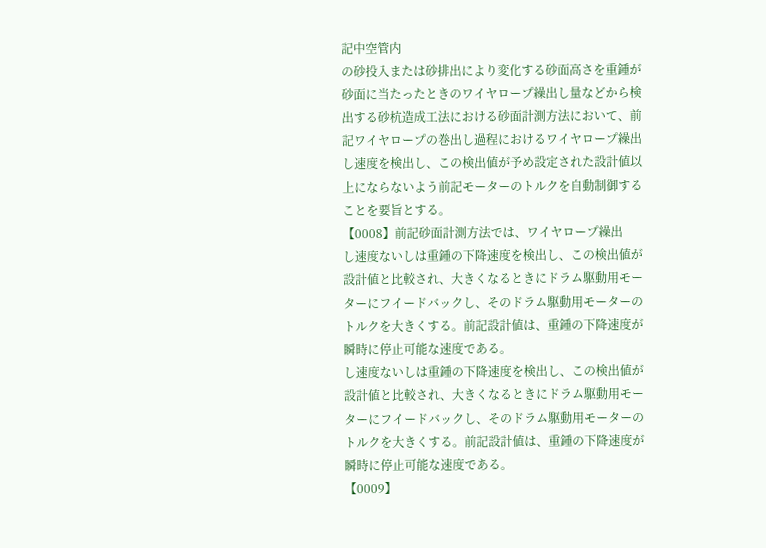記中空管内
の砂投入または砂排出により変化する砂面高さを重鍾が
砂面に当たったときのワイヤロープ繰出し量などから検
出する砂杭造成工法における砂面計測方法において、前
記ワイヤロープの巻出し過程におけるワイヤロープ繰出
し速度を検出し、この検出値が予め設定された設計値以
上にならないよう前記モーターのトルクを自動制御する
ことを要旨とする。
【0008】前記砂面計測方法では、ワイヤロープ繰出
し速度ないしは重鍾の下降速度を検出し、この検出値が
設計値と比較され、大きくなるときにドラム駆動用モー
ターにフイードバックし、そのドラム駆動用モーターの
トルクを大きくする。前記設計値は、重鍾の下降速度が
瞬時に停止可能な速度である。
し速度ないしは重鍾の下降速度を検出し、この検出値が
設計値と比較され、大きくなるときにドラム駆動用モー
ターにフイードバックし、そのドラム駆動用モーターの
トルクを大きくする。前記設計値は、重鍾の下降速度が
瞬時に停止可能な速度である。
【0009】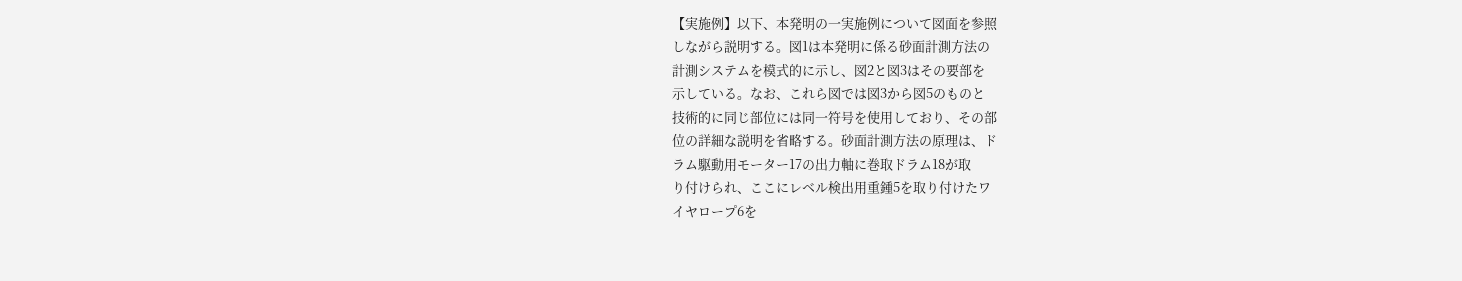【実施例】以下、本発明の一実施例について図面を参照
しながら説明する。図1は本発明に係る砂面計測方法の
計測システムを模式的に示し、図2と図3はその要部を
示している。なお、これら図では図3から図5のものと
技術的に同じ部位には同一符号を使用しており、その部
位の詳細な説明を省略する。砂面計測方法の原理は、ド
ラム駆動用モーター17の出力軸に巻取ドラム18が取
り付けられ、ここにレベル検出用重鍾5を取り付けたワ
イヤロープ6を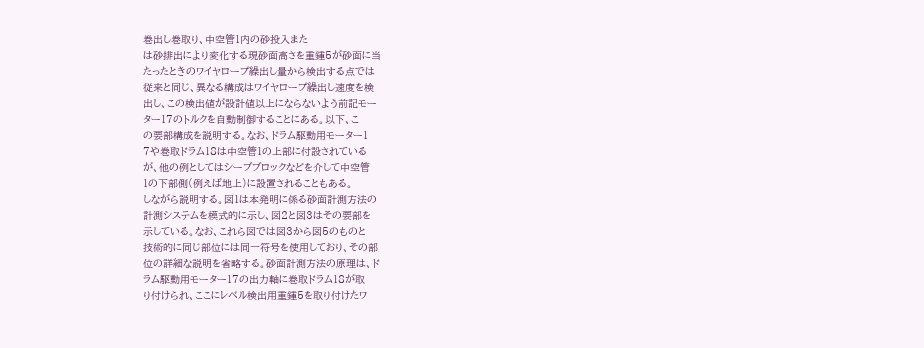巻出し巻取り、中空管1内の砂投入また
は砂排出により変化する現砂面高さを重鍾5が砂面に当
たったときのワイヤロープ繰出し量から検出する点では
従来と同じ、異なる構成はワイヤロープ繰出し速度を検
出し、この検出値が設計値以上にならないよう前記モー
ター17のトルクを自動制御することにある。以下、こ
の要部構成を説明する。なお、ドラム駆動用モーター1
7や巻取ドラム18は中空管1の上部に付設されている
が、他の例としてはシーブブロックなどを介して中空管
1の下部側(例えば地上)に設置されることもある。
しながら説明する。図1は本発明に係る砂面計測方法の
計測システムを模式的に示し、図2と図3はその要部を
示している。なお、これら図では図3から図5のものと
技術的に同じ部位には同一符号を使用しており、その部
位の詳細な説明を省略する。砂面計測方法の原理は、ド
ラム駆動用モーター17の出力軸に巻取ドラム18が取
り付けられ、ここにレベル検出用重鍾5を取り付けたワ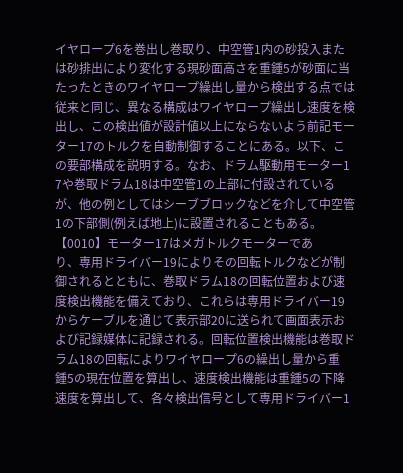イヤロープ6を巻出し巻取り、中空管1内の砂投入また
は砂排出により変化する現砂面高さを重鍾5が砂面に当
たったときのワイヤロープ繰出し量から検出する点では
従来と同じ、異なる構成はワイヤロープ繰出し速度を検
出し、この検出値が設計値以上にならないよう前記モー
ター17のトルクを自動制御することにある。以下、こ
の要部構成を説明する。なお、ドラム駆動用モーター1
7や巻取ドラム18は中空管1の上部に付設されている
が、他の例としてはシーブブロックなどを介して中空管
1の下部側(例えば地上)に設置されることもある。
【0010】モーター17はメガトルクモーターであ
り、専用ドライバー19によりその回転トルクなどが制
御されるとともに、巻取ドラム18の回転位置および速
度検出機能を備えており、これらは専用ドライバー19
からケーブルを通じて表示部20に送られて画面表示お
よび記録媒体に記録される。回転位置検出機能は巻取ド
ラム18の回転によりワイヤロープ6の繰出し量から重
鍾5の現在位置を算出し、速度検出機能は重鍾5の下降
速度を算出して、各々検出信号として専用ドライバー1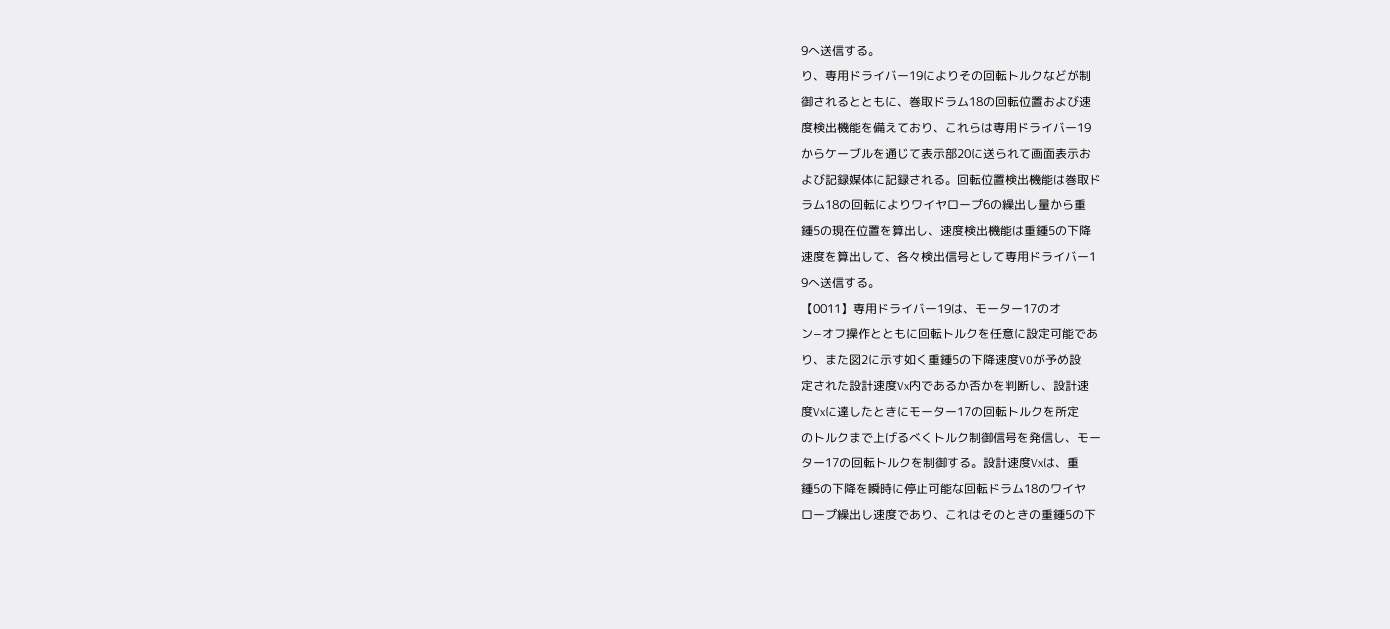9へ送信する。
り、専用ドライバー19によりその回転トルクなどが制
御されるとともに、巻取ドラム18の回転位置および速
度検出機能を備えており、これらは専用ドライバー19
からケーブルを通じて表示部20に送られて画面表示お
よび記録媒体に記録される。回転位置検出機能は巻取ド
ラム18の回転によりワイヤロープ6の繰出し量から重
鍾5の現在位置を算出し、速度検出機能は重鍾5の下降
速度を算出して、各々検出信号として専用ドライバー1
9へ送信する。
【0011】専用ドライバー19は、モーター17のオ
ン−オフ操作とともに回転トルクを任意に設定可能であ
り、また図2に示す如く重鍾5の下降速度V0が予め設
定された設計速度Vx内であるか否かを判断し、設計速
度Vxに達したときにモーター17の回転トルクを所定
のトルクまで上げるべくトルク制御信号を発信し、モー
ター17の回転トルクを制御する。設計速度Vxは、重
鍾5の下降を瞬時に停止可能な回転ドラム18のワイヤ
ロープ繰出し速度であり、これはそのときの重鍾5の下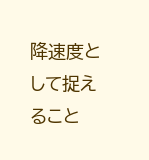降速度として捉えること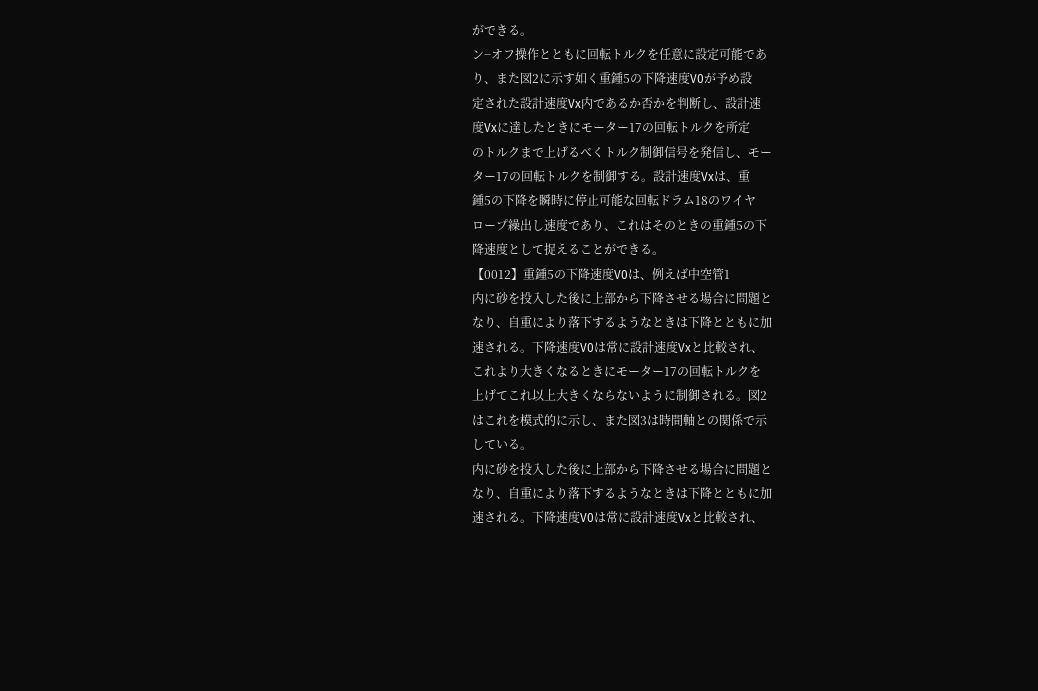ができる。
ン−オフ操作とともに回転トルクを任意に設定可能であ
り、また図2に示す如く重鍾5の下降速度V0が予め設
定された設計速度Vx内であるか否かを判断し、設計速
度Vxに達したときにモーター17の回転トルクを所定
のトルクまで上げるべくトルク制御信号を発信し、モー
ター17の回転トルクを制御する。設計速度Vxは、重
鍾5の下降を瞬時に停止可能な回転ドラム18のワイヤ
ロープ繰出し速度であり、これはそのときの重鍾5の下
降速度として捉えることができる。
【0012】重鍾5の下降速度V0は、例えば中空管1
内に砂を投入した後に上部から下降させる場合に問題と
なり、自重により落下するようなときは下降とともに加
速される。下降速度V0は常に設計速度Vxと比較され、
これより大きくなるときにモーター17の回転トルクを
上げてこれ以上大きくならないように制御される。図2
はこれを模式的に示し、また図3は時間軸との関係で示
している。
内に砂を投入した後に上部から下降させる場合に問題と
なり、自重により落下するようなときは下降とともに加
速される。下降速度V0は常に設計速度Vxと比較され、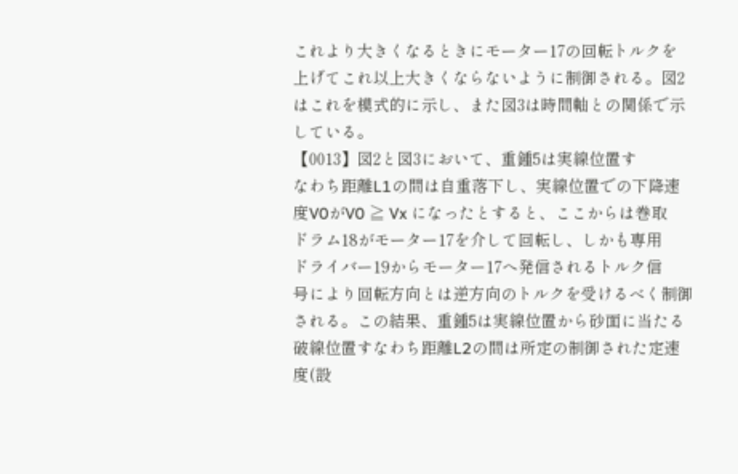これより大きくなるときにモーター17の回転トルクを
上げてこれ以上大きくならないように制御される。図2
はこれを模式的に示し、また図3は時間軸との関係で示
している。
【0013】図2と図3において、重鍾5は実線位置す
なわち距離L1の間は自重落下し、実線位置での下降速
度V0がV0 ≧ Vx になったとすると、ここからは巻取
ドラム18がモーター17を介して回転し、しかも専用
ドライバー19からモーター17へ発信されるトルク信
号により回転方向とは逆方向のトルクを受けるべく制御
される。この結果、重鍾5は実線位置から砂面に当たる
破線位置すなわち距離L2の間は所定の制御された定速
度(設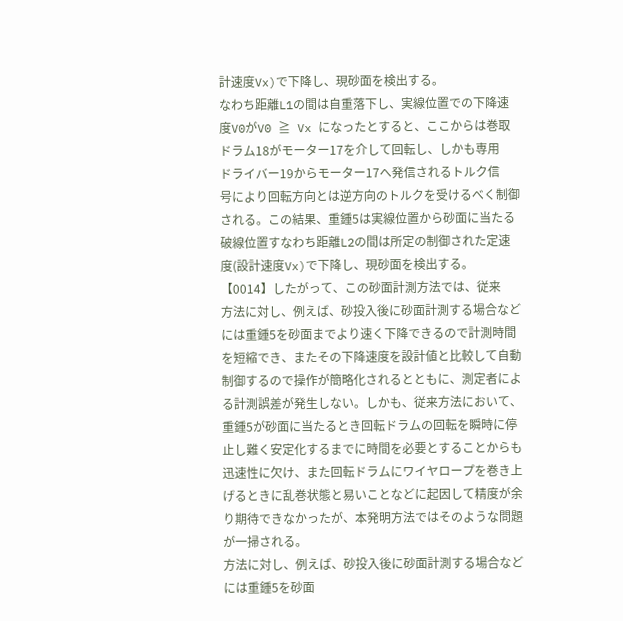計速度Vx)で下降し、現砂面を検出する。
なわち距離L1の間は自重落下し、実線位置での下降速
度V0がV0 ≧ Vx になったとすると、ここからは巻取
ドラム18がモーター17を介して回転し、しかも専用
ドライバー19からモーター17へ発信されるトルク信
号により回転方向とは逆方向のトルクを受けるべく制御
される。この結果、重鍾5は実線位置から砂面に当たる
破線位置すなわち距離L2の間は所定の制御された定速
度(設計速度Vx)で下降し、現砂面を検出する。
【0014】したがって、この砂面計測方法では、従来
方法に対し、例えば、砂投入後に砂面計測する場合など
には重鍾5を砂面までより速く下降できるので計測時間
を短縮でき、またその下降速度を設計値と比較して自動
制御するので操作が簡略化されるとともに、測定者によ
る計測誤差が発生しない。しかも、従来方法において、
重鍾5が砂面に当たるとき回転ドラムの回転を瞬時に停
止し難く安定化するまでに時間を必要とすることからも
迅速性に欠け、また回転ドラムにワイヤロープを巻き上
げるときに乱巻状態と易いことなどに起因して精度が余
り期待できなかったが、本発明方法ではそのような問題
が一掃される。
方法に対し、例えば、砂投入後に砂面計測する場合など
には重鍾5を砂面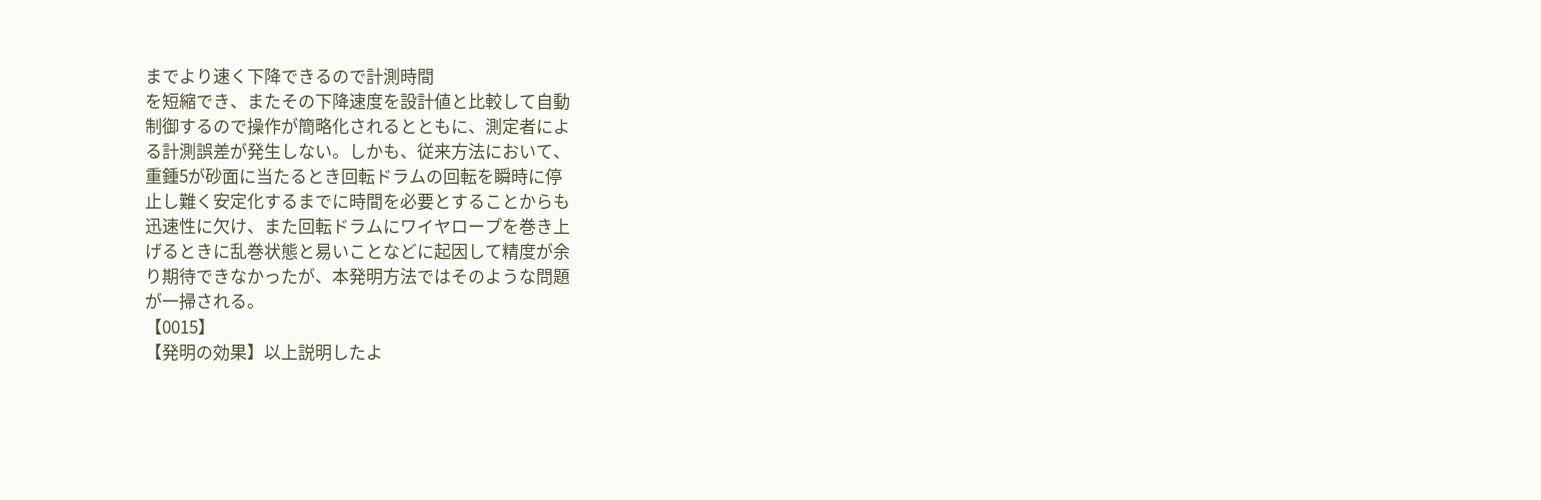までより速く下降できるので計測時間
を短縮でき、またその下降速度を設計値と比較して自動
制御するので操作が簡略化されるとともに、測定者によ
る計測誤差が発生しない。しかも、従来方法において、
重鍾5が砂面に当たるとき回転ドラムの回転を瞬時に停
止し難く安定化するまでに時間を必要とすることからも
迅速性に欠け、また回転ドラムにワイヤロープを巻き上
げるときに乱巻状態と易いことなどに起因して精度が余
り期待できなかったが、本発明方法ではそのような問題
が一掃される。
【0015】
【発明の効果】以上説明したよ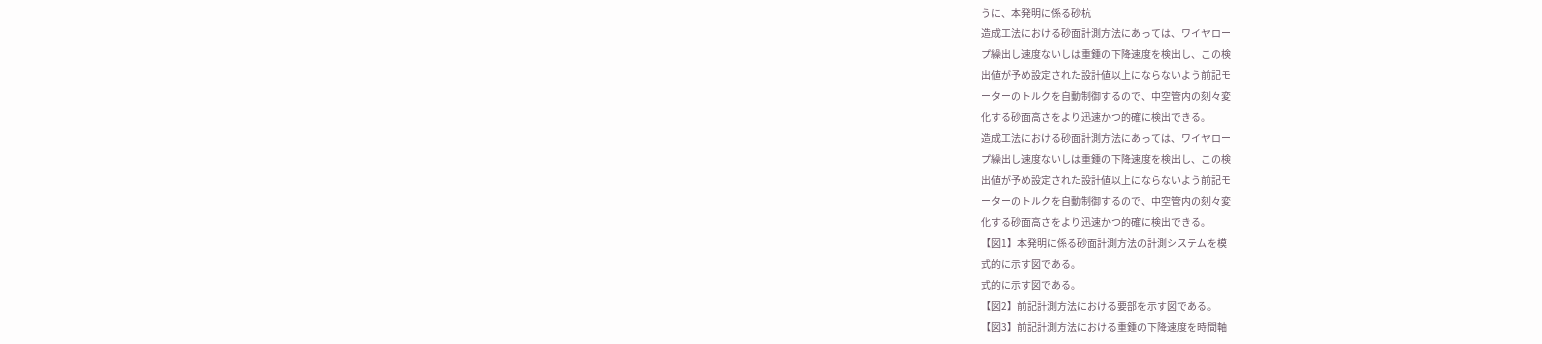うに、本発明に係る砂杭
造成工法における砂面計測方法にあっては、ワイヤロー
プ繰出し速度ないしは重鍾の下降速度を検出し、この検
出値が予め設定された設計値以上にならないよう前記モ
ーターのトルクを自動制御するので、中空管内の刻々変
化する砂面高さをより迅速かつ的確に検出できる。
造成工法における砂面計測方法にあっては、ワイヤロー
プ繰出し速度ないしは重鍾の下降速度を検出し、この検
出値が予め設定された設計値以上にならないよう前記モ
ーターのトルクを自動制御するので、中空管内の刻々変
化する砂面高さをより迅速かつ的確に検出できる。
【図1】本発明に係る砂面計測方法の計測システムを模
式的に示す図である。
式的に示す図である。
【図2】前記計測方法における要部を示す図である。
【図3】前記計測方法における重鍾の下降速度を時間軸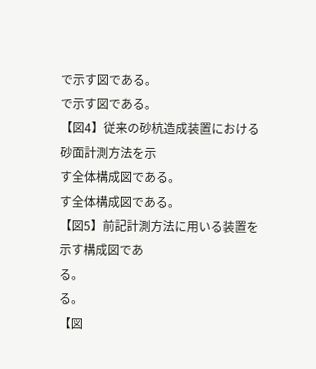で示す図である。
で示す図である。
【図4】従来の砂杭造成装置における砂面計測方法を示
す全体構成図である。
す全体構成図である。
【図5】前記計測方法に用いる装置を示す構成図であ
る。
る。
【図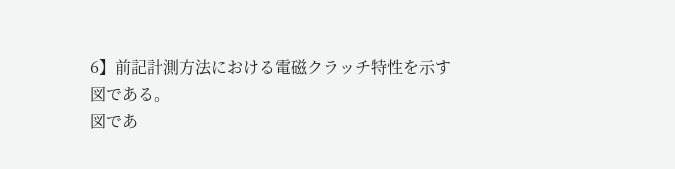6】前記計測方法における電磁クラッチ特性を示す
図である。
図であ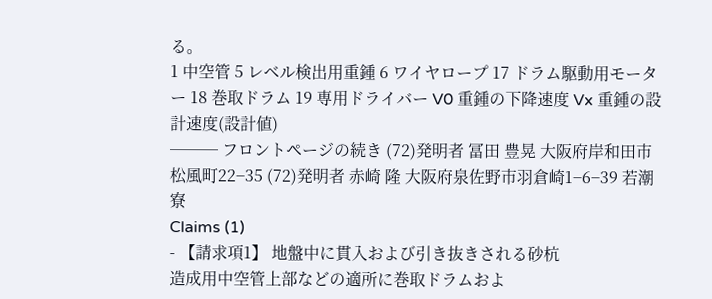る。
1 中空管 5 レベル検出用重鍾 6 ワイヤロープ 17 ドラム駆動用モーター 18 巻取ドラム 19 専用ドライバー V0 重鍾の下降速度 Vx 重鍾の設計速度(設計値)
─── フロントページの続き (72)発明者 冨田 豊晃 大阪府岸和田市松風町22−35 (72)発明者 赤崎 隆 大阪府泉佐野市羽倉崎1−6−39 若潮寮
Claims (1)
- 【請求項1】 地盤中に貫入および引き抜きされる砂杭
造成用中空管上部などの適所に巻取ドラムおよ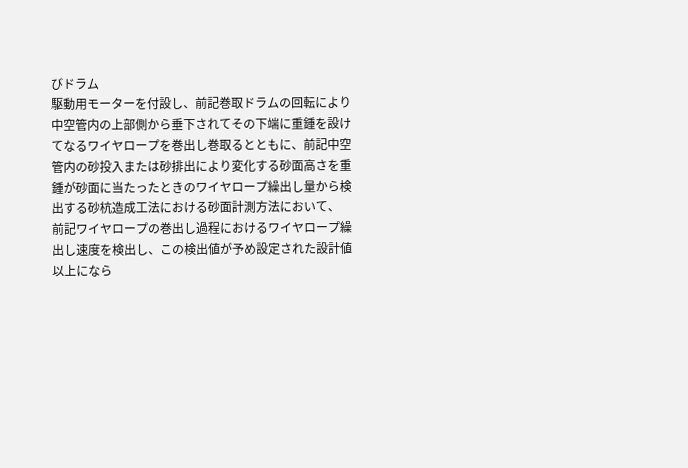びドラム
駆動用モーターを付設し、前記巻取ドラムの回転により
中空管内の上部側から垂下されてその下端に重鍾を設け
てなるワイヤロープを巻出し巻取るとともに、前記中空
管内の砂投入または砂排出により変化する砂面高さを重
鍾が砂面に当たったときのワイヤロープ繰出し量から検
出する砂杭造成工法における砂面計測方法において、 前記ワイヤロープの巻出し過程におけるワイヤロープ繰
出し速度を検出し、この検出値が予め設定された設計値
以上になら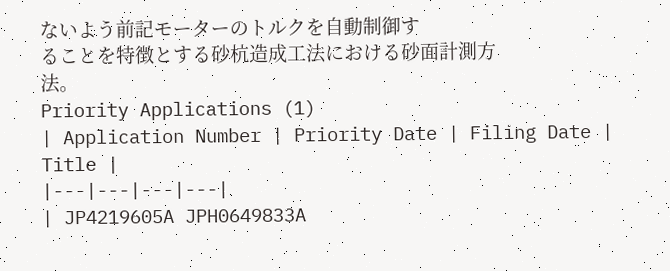ないよう前記モーターのトルクを自動制御す
ることを特徴とする砂杭造成工法における砂面計測方
法。
Priority Applications (1)
| Application Number | Priority Date | Filing Date | Title |
|---|---|---|---|
| JP4219605A JPH0649833A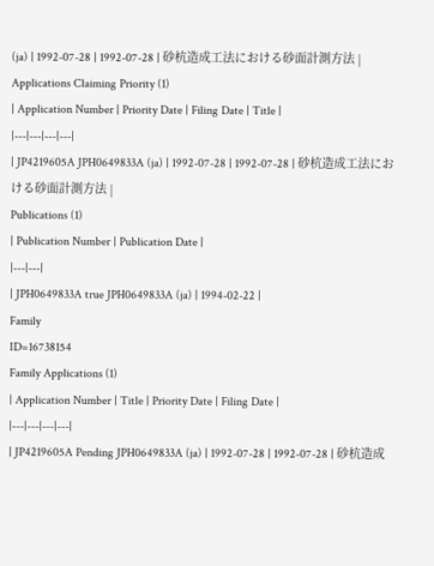(ja) | 1992-07-28 | 1992-07-28 | 砂杭造成工法における砂面計測方法 |
Applications Claiming Priority (1)
| Application Number | Priority Date | Filing Date | Title |
|---|---|---|---|
| JP4219605A JPH0649833A (ja) | 1992-07-28 | 1992-07-28 | 砂杭造成工法における砂面計測方法 |
Publications (1)
| Publication Number | Publication Date |
|---|---|
| JPH0649833A true JPH0649833A (ja) | 1994-02-22 |
Family
ID=16738154
Family Applications (1)
| Application Number | Title | Priority Date | Filing Date |
|---|---|---|---|
| JP4219605A Pending JPH0649833A (ja) | 1992-07-28 | 1992-07-28 | 砂杭造成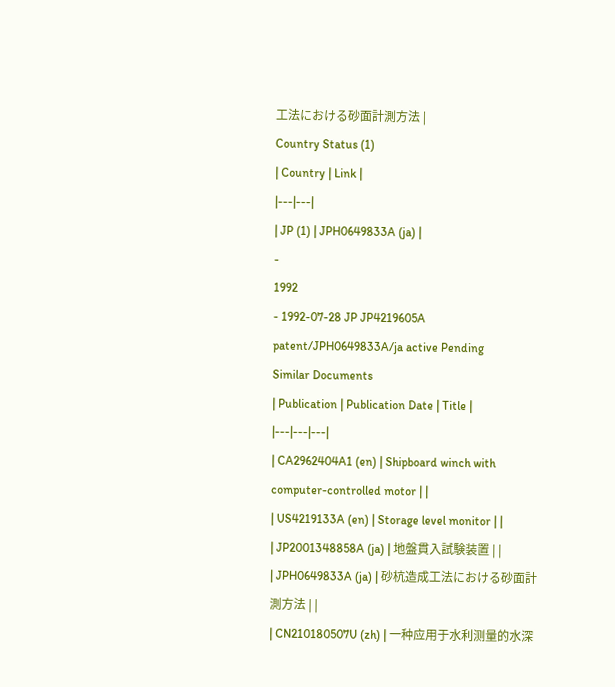工法における砂面計測方法 |
Country Status (1)
| Country | Link |
|---|---|
| JP (1) | JPH0649833A (ja) |
-
1992
- 1992-07-28 JP JP4219605A patent/JPH0649833A/ja active Pending
Similar Documents
| Publication | Publication Date | Title |
|---|---|---|
| CA2962404A1 (en) | Shipboard winch with computer-controlled motor | |
| US4219133A (en) | Storage level monitor | |
| JP2001348858A (ja) | 地盤貫入試験装置 | |
| JPH0649833A (ja) | 砂杭造成工法における砂面計測方法 | |
| CN210180507U (zh) | 一种应用于水利测量的水深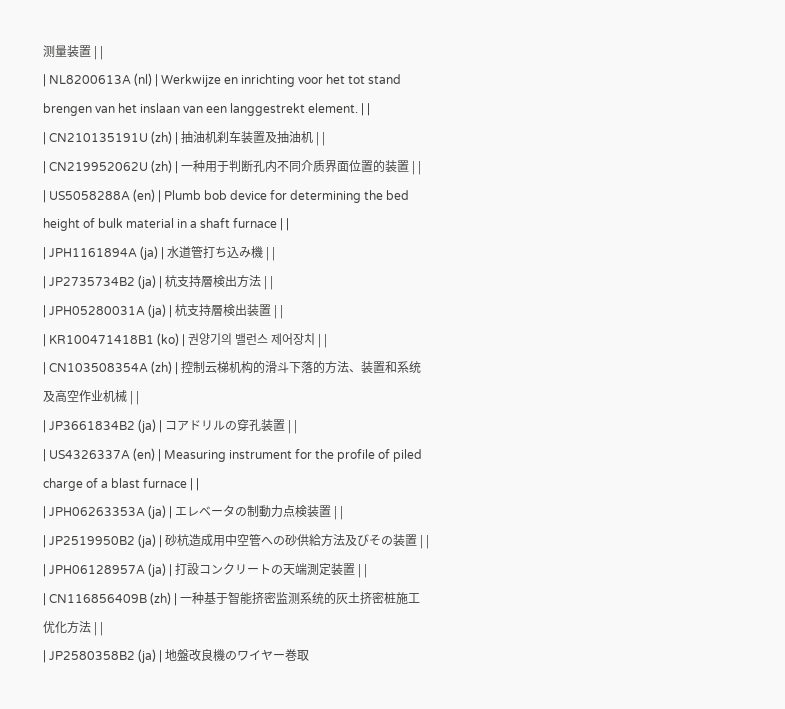测量装置 | |
| NL8200613A (nl) | Werkwijze en inrichting voor het tot stand brengen van het inslaan van een langgestrekt element. | |
| CN210135191U (zh) | 抽油机刹车装置及抽油机 | |
| CN219952062U (zh) | 一种用于判断孔内不同介质界面位置的装置 | |
| US5058288A (en) | Plumb bob device for determining the bed height of bulk material in a shaft furnace | |
| JPH1161894A (ja) | 水道管打ち込み機 | |
| JP2735734B2 (ja) | 杭支持層検出方法 | |
| JPH05280031A (ja) | 杭支持層検出装置 | |
| KR100471418B1 (ko) | 권양기의 밸런스 제어장치 | |
| CN103508354A (zh) | 控制云梯机构的滑斗下落的方法、装置和系统及高空作业机械 | |
| JP3661834B2 (ja) | コアドリルの穿孔装置 | |
| US4326337A (en) | Measuring instrument for the profile of piled charge of a blast furnace | |
| JPH06263353A (ja) | エレベータの制動力点検装置 | |
| JP2519950B2 (ja) | 砂杭造成用中空管への砂供給方法及びその装置 | |
| JPH06128957A (ja) | 打設コンクリートの天端測定装置 | |
| CN116856409B (zh) | 一种基于智能挤密监测系统的灰土挤密桩施工优化方法 | |
| JP2580358B2 (ja) | 地盤改良機のワイヤー巻取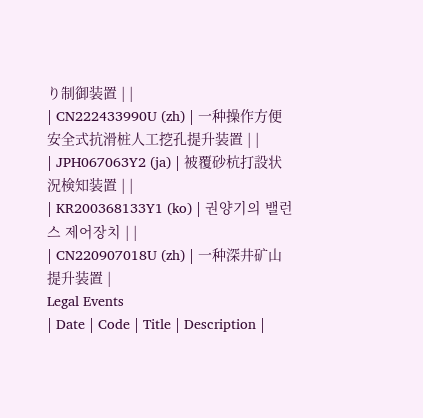り制御装置 | |
| CN222433990U (zh) | 一种操作方便安全式抗滑桩人工挖孔提升装置 | |
| JPH067063Y2 (ja) | 被覆砂杭打設状況検知装置 | |
| KR200368133Y1 (ko) | 권양기의 밸런스 제어장치 | |
| CN220907018U (zh) | 一种深井矿山提升装置 |
Legal Events
| Date | Code | Title | Description |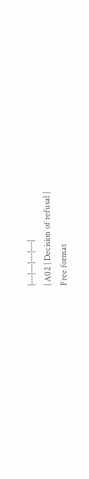|---|---|---|---|
| A02 | Decision of refusal |
Free format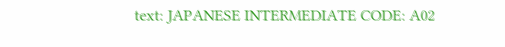text: JAPANESE INTERMEDIATE CODE: A02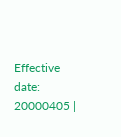Effective date: 20000405 |